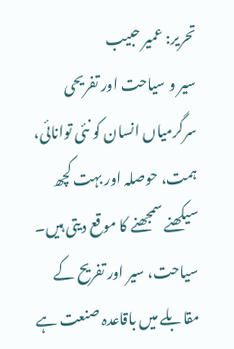تحریر: عمیر حبیب
سیر و سیاحت اور تفریحی سرگرمیاں انسان کو نئی توانائی، ہمت، حوصلہ اور بہت کچھ سیکھنے سمجھنے کا موقع دیتی ہیں۔ سیاحت، سیر اور تفریح کے مقابلے میں باقاعدہ صنعت ہے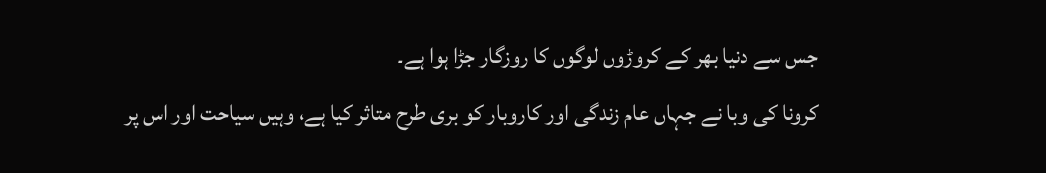جس سے دنیا بھر کے کروڑوں لوگوں کا روزگار جڑا ہوا ہے۔
کرونا کی وبا نے جہاں عام زندگی اور کاروبار کو بری طرح متاثر کیا ہے، وہیں سیاحت اور اس پر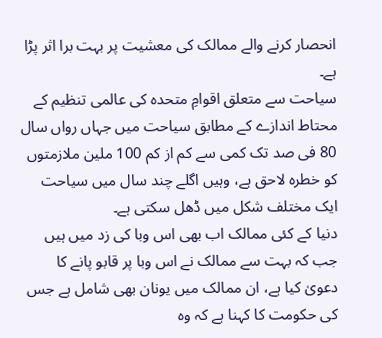انحصار کرنے والے ممالک کی معشیت پر بہت برا اثر پڑا ہے۔
سیاحت سے متعلق اقوامِ متحدہ کی عالمی تنظیم کے محتاط اندازے کے مطابق سیاحت میں جہاں رواں سال 80 فی صد تک کمی سے کم از کم 100 ملین ملازمتوں کو خطرہ لاحق ہے، وہیں اگلے چند سال میں سیاحت ایک مختلف شکل میں ڈھل سکتی ہے۔
دنیا کے کئی ممالک اب بھی اس وبا کی زد میں ہیں جب کہ بہت سے ممالک نے اس وبا پر قابو پانے کا دعویٰ کیا ہے، ان ممالک میں یونان بھی شامل ہے جس کی حکومت کا کہنا ہے کہ وہ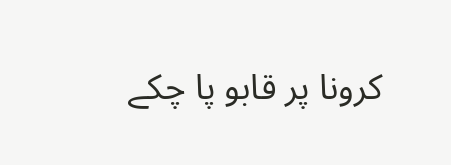کرونا پر قابو پا چکے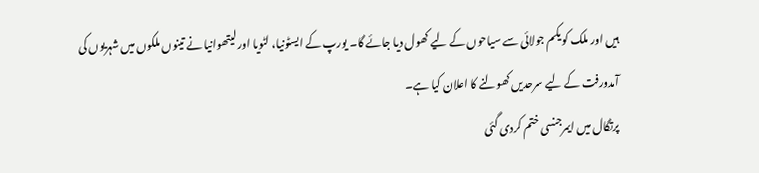ہیں اور ملک کو یکم جولائی سے سیاحوں کے لیے کھول دیا جائے گا۔ یورپ کے ایسٹونیا، لٹویا اور لیتھوانیا نے تینوں ملکوں میں شہریوں کی آمدورفت کے لیے سرحدیں کھولنے کا اعلان کیا ہے۔
پرتگال میں ایمرجنسی ختم کردی گئی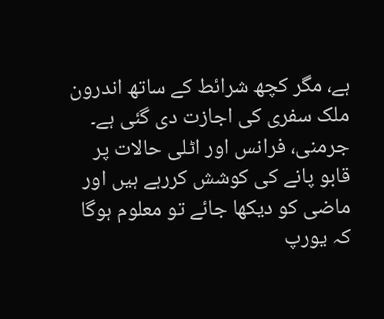ہے، مگر کچھ شرائط کے ساتھ اندرون ملک سفری کی اجازت دی گئی ہے۔ جرمنی، فرانس اور اٹلی حالات پر قابو پانے کی کوشش کررہے ہیں اور ماضی کو دیکھا جائے تو معلوم ہوگا کہ یورپ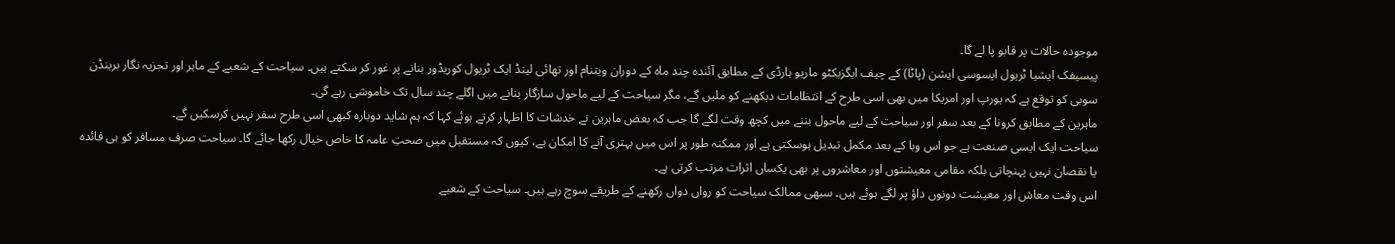موجودہ حالات پر قابو پا لے گا۔
پیسیفک ایشیا ٹریول ایسوسی ایشن (پاٹا) کے چیف ایگزیکٹو ماریو ہارڈی کے مطابق آئندہ چند ماہ کے دوران ویتنام اور تھائی لینڈ ایک ٹریول کوریڈور بنانے پر غور کر سکتے ہیں۔ سیاحت کے شعبے کے ماہر اور تجزیہ نگار برینڈن سوبی کو توقع ہے کہ یورپ اور امریکا میں بھی اسی طرح کے انتظامات دیکھنے کو ملیں گے، مگر سیاحت کے لیے ماحول سازگار بنانے میں اگلے چند سال تک خاموشی رہے گی۔
ماہرین کے مطابق کرونا کے بعد سفر اور سیاحت کے لیے ماحول بننے میں کچھ وقت لگے گا جب کہ بعض ماہرین نے خدشات کا اظہار کرتے ہوئے کہا کہ ہم شاید دوبارہ کبھی اسی طرح سفر نہیں کرسکیں گے۔
سیاحت ایک ایسی صنعت ہے جو اس وبا کے بعد مکمل تبدیل ہوسکتی ہے اور ممکنہ طور پر اس میں بہتری آنے کا امکان ہے، کیوں کہ مستقبل میں صحتِ عامہ کا خاص خیال رکھا جائے گا۔ سیاحت صرف مسافر کو ہی فائدہ یا نقصان نہیں پہنچاتی بلکہ مقامی معیشتوں اور معاشروں پر بھی یکساں اثرات مرتب کرتی ہے۔
اس وقت معاش اور معیشت دونوں داؤ پر لگے ہوئے ہیں۔ سبھی ممالک سیاحت کو رواں دواں رکھنے کے طریقے سوچ رہے ہیں۔ سیاحت کے شعبے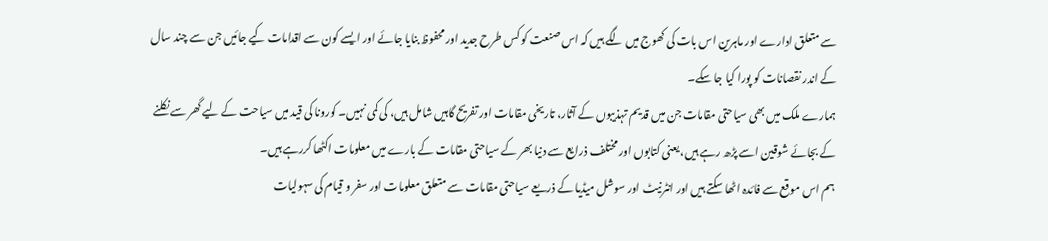سے متعلق ادارے اور ماہرین اس بات کی کھوج میں لگے ہیں کہ اس صنعت کو کس طرح جدید اور محفوظ بنایا جائے اور ایسے کون سے اقدامات کیے جائیں جن سے چند سال کے اندر نقصانات کو پورا کیا جا سکے۔
ہمارے ملک میں بھی سیاحتی مقامات جن میں قدیم تہذیبوں کے آثار، تاریخی مقامات اور تفریح گاہیں شامل ہیں، کی کمی نہیں۔ کورونا کی قید میں سیاحت کے لیے گھر سے نکلنے کے بجائے شوقین اسے پڑھ رہے ہیں، یعنی کتابوں اور مختلف ذرایع سے دنیا بھر کے سیاحتی مقامات کے بارے میں معلومات اکٹھا کررہے ہیں۔
ہم اس موقع سے فائدہ اٹھا سکتے ہیں اور انٹرنیٹ اور سوشل میڈیا کے ذریعے سیاحتی مقامات سے متعلق معلومات اور سفر و قیام کی سہولیات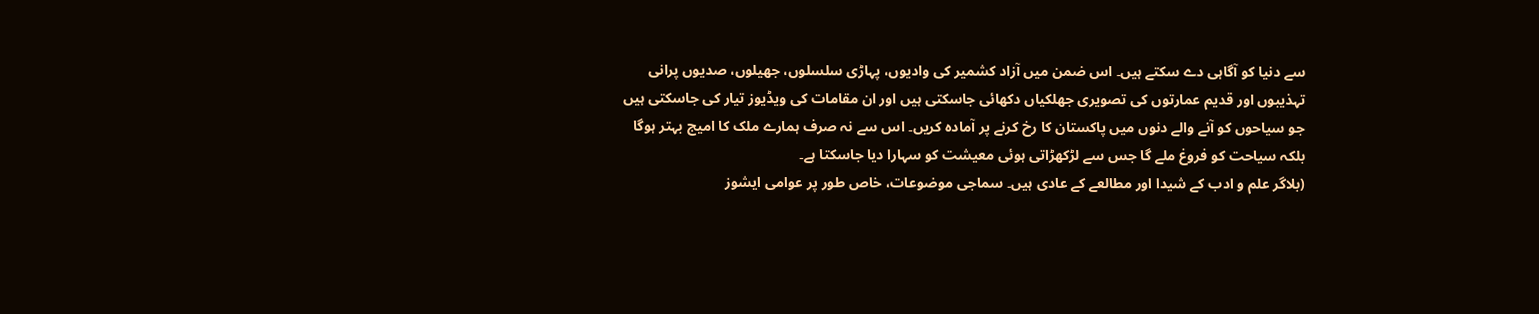سے دنیا کو آگاہی دے سکتے ہیں۔ اس ضمن میں آزاد کشمیر کی وادیوں، پہاڑی سلسلوں، جھیلوں، صدیوں پرانی تہذیبوں اور قدیم عمارتوں کی تصویری جھلکیاں دکھائی جاسکتی ہیں اور ان مقامات کی ویڈیوز تیار کی جاسکتی ہیں جو سیاحوں کو آنے والے دنوں میں پاکستان کا رخ کرنے پر آمادہ کریں۔ اس سے نہ صرف ہمارے ملک کا امیج بہتر ہوگا بلکہ سیاحت کو فروغ ملے گا جس سے لڑکھڑاتی ہوئی معیشت کو سہارا دیا جاسکتا ہے۔
(بلاگر علم و ادب کے شیدا اور مطالعے کے عادی ہیں۔ سماجی موضوعات، خاص طور پر عوامی ایشوز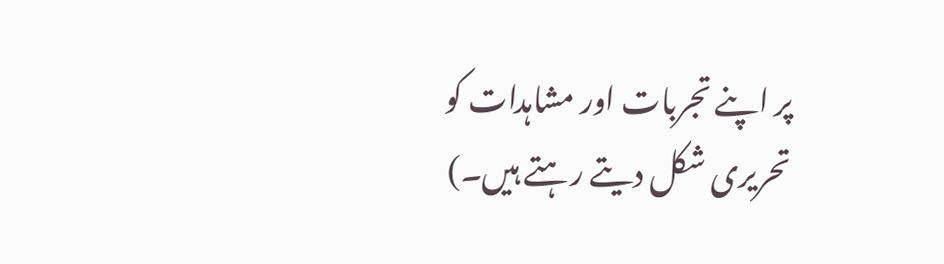پر اپنے تجربات اور مشاہدات کو تحریری شکل دیتے رہتے ہیں۔)